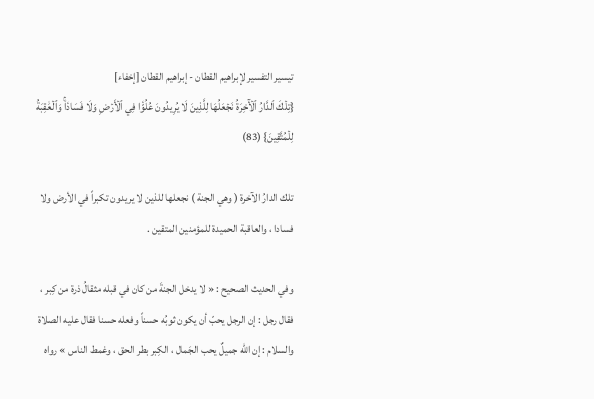تيسير التفسير لإبراهيم القطان - إبراهيم القطان [إخفاء]
{تِلۡكَ ٱلدَّارُ ٱلۡأٓخِرَةُ نَجۡعَلُهَا لِلَّذِينَ لَا يُرِيدُونَ عُلُوّٗا فِي ٱلۡأَرۡضِ وَلَا فَسَادٗاۚ وَٱلۡعَٰقِبَةُ لِلۡمُتَّقِينَ} (83)

تلك الدارُ الآخرة ( وهي الجنة ) نجعلها للذين لا يريدون تكبراً في الأرض ولا فسادا ، والعاقبة الحميدة للمؤمنين المتقين .

وفي الحديث الصحيح : « لا يدخل الجنةَ من كان في قبله مثقالُ ذرة من كِبر ، فقال رجل : إن الرجل يحبّ أن يكون ثوبُه حسناً وفعله حسنا فقال عليه الصلاة والسلام : إن الله جميلٌ يحب الجَمال ، الكِبر بطر الحق ، وغمط الناس » رواه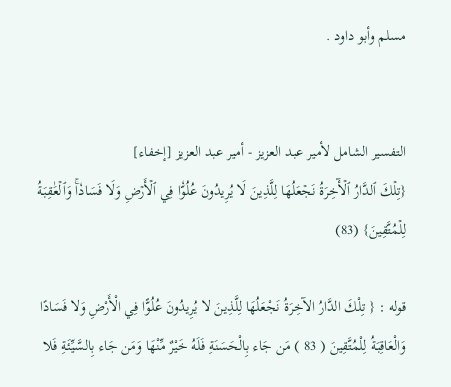مسلم وأبو داود .


التفسير الشامل لأمير عبد العزيز - أمير عبد العزيز [إخفاء]
{تِلۡكَ ٱلدَّارُ ٱلۡأٓخِرَةُ نَجۡعَلُهَا لِلَّذِينَ لَا يُرِيدُونَ عُلُوّٗا فِي ٱلۡأَرۡضِ وَلَا فَسَادٗاۚ وَٱلۡعَٰقِبَةُ لِلۡمُتَّقِينَ} (83)

قوله : { تِلْكَ الدَّارُ الآخِرَةُ نَجْعَلُهَا لِلَّذِينَ لا يُرِيدُونَ عُلُوًّا فِي الْأَرْضِ وَلا فَسَادًا وَالْعَاقِبَةُ لِلْمُتَّقِينَ ( 83 ) مَن جَاء بِالْحَسَنَةِ فَلَهُ خَيْرٌ مِّنْهَا وَمَن جَاء بِالسَّيِّئَةِ فَلا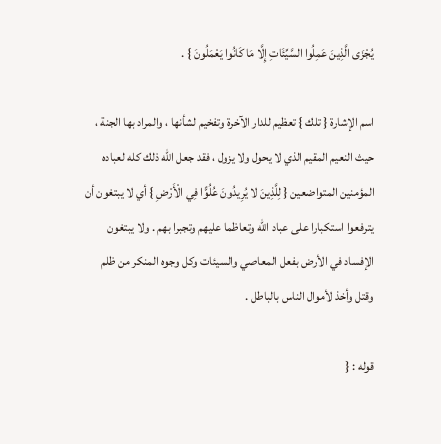يُجْزَى الَّذِينَ عَمِلُوا السَّيِّئَاتِ إِلَّا مَا كَانُوا يَعْمَلُونَ } .

اسم الإشارة { تلك } تعظيم للدار الآخرة وتفخيم لشأنها ، والمراد بها الجنة ، حيث النعيم المقيم الذي لا يحول ولا يزول ، فقد جعل الله ذلك كله لعباده المؤمنين المتواضعين { لِلَّذِينَ لا يُرِيدُونَ عُلُوًّا فِي الْأَرْضِ } أي لا يبتغون أن يترفعوا استكبارا على عباد الله وتعاظما عليهم وتجبرا بهم . ولا يبتغون الإفساد في الأرض بفعل المعاصي والسيئات وكل وجوه المنكر من ظلم وقتل وأخذ لأموال الناس بالباطل .

قوله : {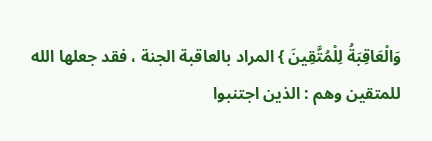وَالْعَاقِبَةُ لِلْمُتَّقِينَ } المراد بالعاقبة الجنة ، فقد جعلها الله للمتقين وهم : الذين اجتنبوا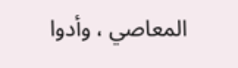المعاصي ، وأدوا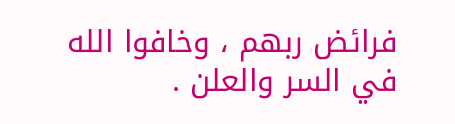فرائض ربهم ، وخافوا الله في السر والعلن .